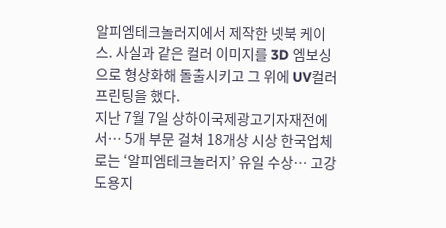알피엠테크놀러지에서 제작한 넷북 케이스. 사실과 같은 컬러 이미지를 3D 엠보싱으로 형상화해 돌출시키고 그 위에 UV컬러프린팅을 했다.
지난 7월 7일 상하이국제광고기자재전에서… 5개 부문 걸쳐 18개상 시상 한국업체로는 ‘알피엠테크놀러지’ 유일 수상… 고강도용지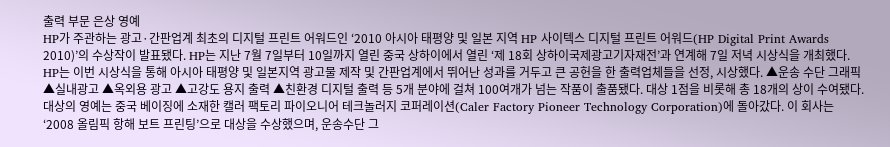출력 부문 은상 영예
HP가 주관하는 광고·간판업계 최초의 디지털 프린트 어워드인 ‘2010 아시아 태평양 및 일본 지역 HP 사이텍스 디지털 프린트 어워드(HP Digital Print Awards 2010)’의 수상작이 발표됐다. HP는 지난 7월 7일부터 10일까지 열린 중국 상하이에서 열린 ‘제 18회 상하이국제광고기자재전’과 연계해 7일 저녁 시상식을 개최했다. HP는 이번 시상식을 통해 아시아 태평양 및 일본지역 광고물 제작 및 간판업계에서 뛰어난 성과를 거두고 큰 공헌을 한 출력업체들을 선정, 시상했다. ▲운송 수단 그래픽 ▲실내광고 ▲옥외용 광고 ▲고강도 용지 출력 ▲친환경 디지털 출력 등 5개 분야에 걸쳐 100여개가 넘는 작품이 출품됐다. 대상 1점을 비롯해 총 18개의 상이 수여됐다. 대상의 영예는 중국 베이징에 소재한 캘러 팩토리 파이오니어 테크놀러지 코퍼레이션(Caler Factory Pioneer Technology Corporation)에 돌아갔다. 이 회사는 ‘2008 올림픽 항해 보트 프린팅’으로 대상을 수상했으며, 운송수단 그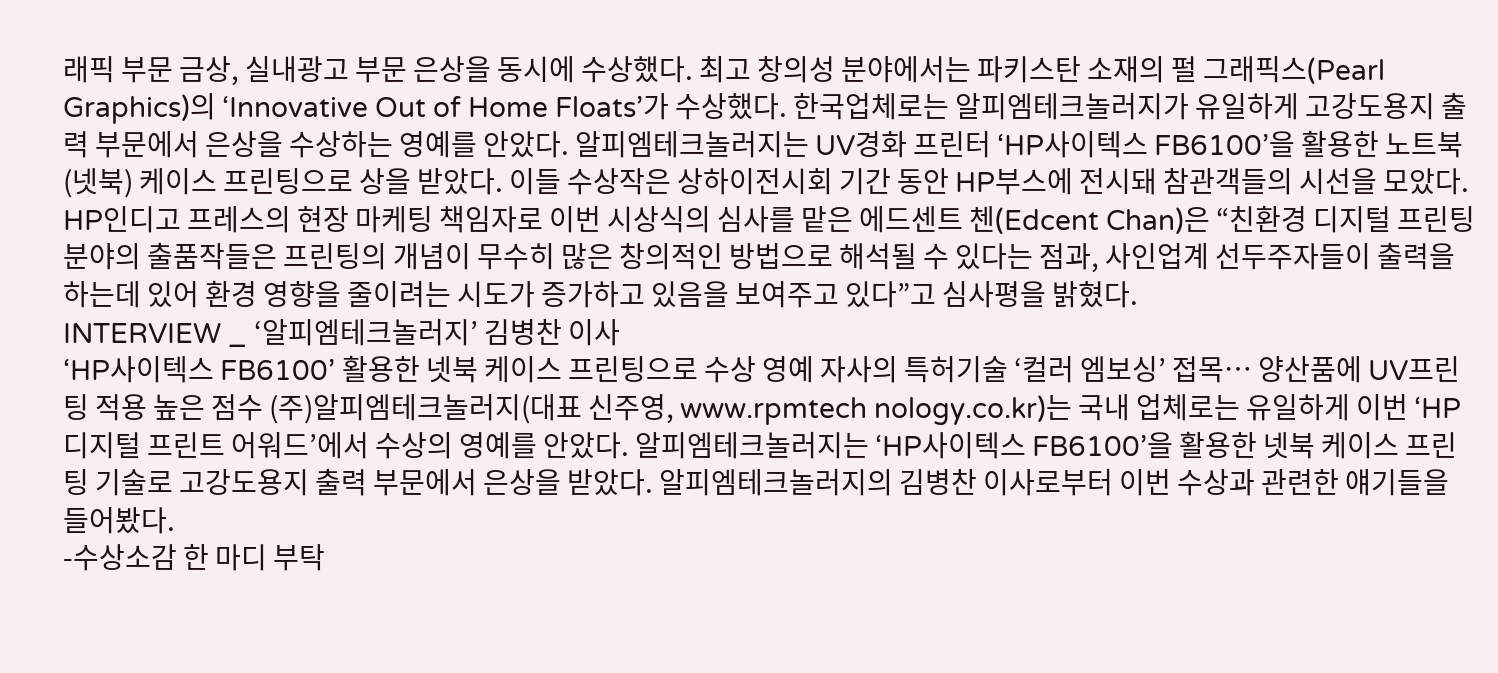래픽 부문 금상, 실내광고 부문 은상을 동시에 수상했다. 최고 창의성 분야에서는 파키스탄 소재의 펄 그래픽스(Pearl Graphics)의 ‘Innovative Out of Home Floats’가 수상했다. 한국업체로는 알피엠테크놀러지가 유일하게 고강도용지 출력 부문에서 은상을 수상하는 영예를 안았다. 알피엠테크놀러지는 UV경화 프린터 ‘HP사이텍스 FB6100’을 활용한 노트북(넷북) 케이스 프린팅으로 상을 받았다. 이들 수상작은 상하이전시회 기간 동안 HP부스에 전시돼 참관객들의 시선을 모았다. HP인디고 프레스의 현장 마케팅 책임자로 이번 시상식의 심사를 맡은 에드센트 첸(Edcent Chan)은 “친환경 디지털 프린팅 분야의 출품작들은 프린팅의 개념이 무수히 많은 창의적인 방법으로 해석될 수 있다는 점과, 사인업계 선두주자들이 출력을 하는데 있어 환경 영향을 줄이려는 시도가 증가하고 있음을 보여주고 있다”고 심사평을 밝혔다.
INTERVIEW _ ‘알피엠테크놀러지’ 김병찬 이사
‘HP사이텍스 FB6100’ 활용한 넷북 케이스 프린팅으로 수상 영예 자사의 특허기술 ‘컬러 엠보싱’ 접목… 양산품에 UV프린팅 적용 높은 점수 (주)알피엠테크놀러지(대표 신주영, www.rpmtech nology.co.kr)는 국내 업체로는 유일하게 이번 ‘HP 디지털 프린트 어워드’에서 수상의 영예를 안았다. 알피엠테크놀러지는 ‘HP사이텍스 FB6100’을 활용한 넷북 케이스 프린팅 기술로 고강도용지 출력 부문에서 은상을 받았다. 알피엠테크놀러지의 김병찬 이사로부터 이번 수상과 관련한 얘기들을 들어봤다.
-수상소감 한 마디 부탁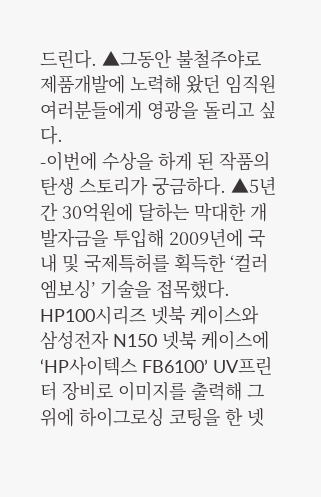드린다. ▲그동안 불철주야로 제품개발에 노력해 왔던 임직원 여러분들에게 영광을 돌리고 싶다.
-이번에 수상을 하게 된 작품의 탄생 스토리가 궁금하다. ▲5년간 30억원에 달하는 막대한 개발자금을 투입해 2009년에 국내 및 국제특허를 획득한 ‘컬러 엠보싱’ 기술을 접목했다. HP100시리즈 넷북 케이스와 삼성전자 N150 넷북 케이스에 ‘HP사이텍스 FB6100’ UV프린터 장비로 이미지를 출력해 그 위에 하이그로싱 코팅을 한 넷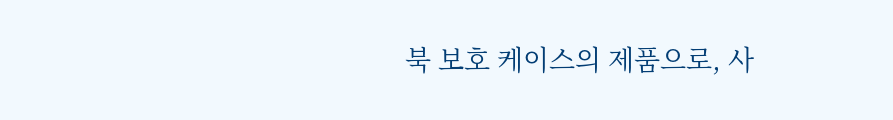북 보호 케이스의 제품으로, 사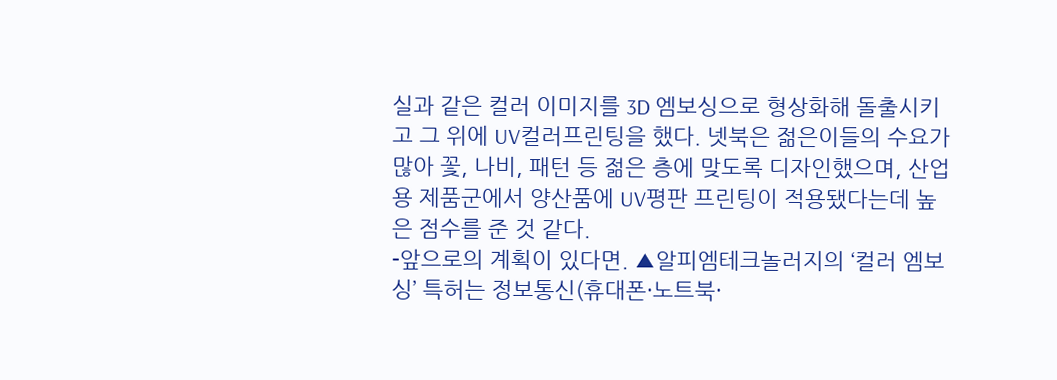실과 같은 컬러 이미지를 3D 엠보싱으로 형상화해 돌출시키고 그 위에 UV컬러프린팅을 했다. 넷북은 젊은이들의 수요가 많아 꽃, 나비, 패턴 등 젊은 층에 맞도록 디자인했으며, 산업용 제품군에서 양산품에 UV평판 프린팅이 적용됐다는데 높은 점수를 준 것 같다.
-앞으로의 계획이 있다면. ▲알피엠테크놀러지의 ‘컬러 엠보싱’ 특허는 정보통신(휴대폰·노트북·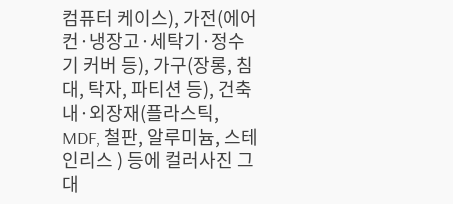컴퓨터 케이스), 가전(에어컨·냉장고·세탁기·정수기 커버 등), 가구(장롱, 침대, 탁자, 파티션 등), 건축내·외장재(플라스틱, MDF, 철판, 알루미늄, 스테인리스 ) 등에 컬러사진 그대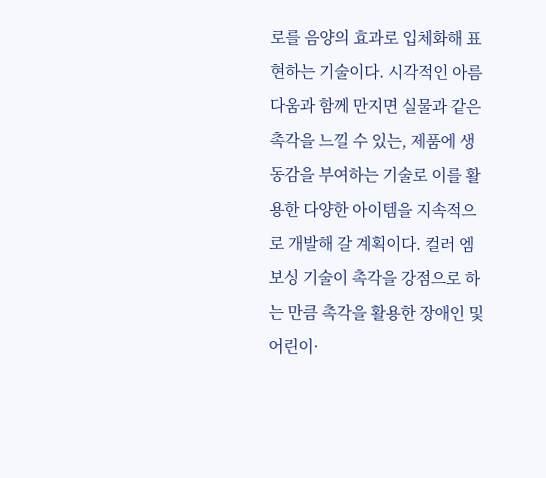로를 음양의 효과로 입체화해 표현하는 기술이다. 시각적인 아름다움과 함께 만지면 실물과 같은 촉각을 느낄 수 있는, 제품에 생동감을 부여하는 기술로 이를 활용한 다양한 아이템을 지속적으로 개발해 갈 계획이다. 컬러 엠보싱 기술이 촉각을 강점으로 하는 만큼 촉각을 활용한 장애인 및 어린이·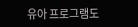유아 프로그램도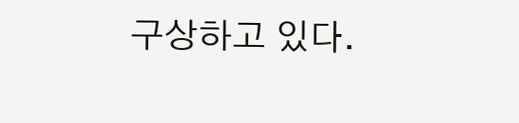구상하고 있다.